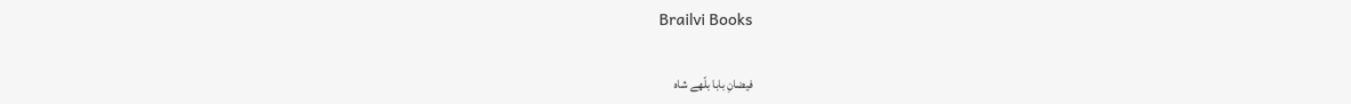Brailvi Books

فیضانِ بابا بلّھے شاہ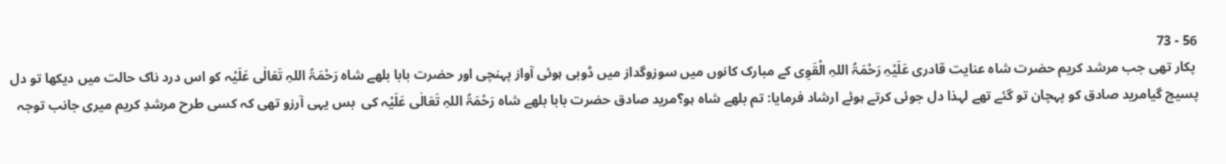56 - 73
 پکار تھی جب مرشد کریم حضرت شاہ عنایت قادری عَلَیْہِ رَحْمَۃُ اللہِ الْقَوِی کے مبارک کانوں میں سوزوگداز میں ڈوبی ہوئی آواز پہنچی اور حضرت بابا بلھے شاہ رَحْمَۃُ اللہِ تَعَالٰی عَلَیْہ کو اس درد ناک حالت میں دیکھا تو دل پسیج گیامرید صادق کو پہچان تو گئے تھے لہذا دل جوئی کرتے ہوئے ارشاد فرمایا: تم بلھے شاہ ہو؟مرید صادق حضرت بابا بلھے شاہ رَحْمَۃُ اللہِ تَعَالٰی عَلَیْہ کی  بس یہی آرزو تھی کہ کسی طرح مرشدِ کریم میری جانب توجہ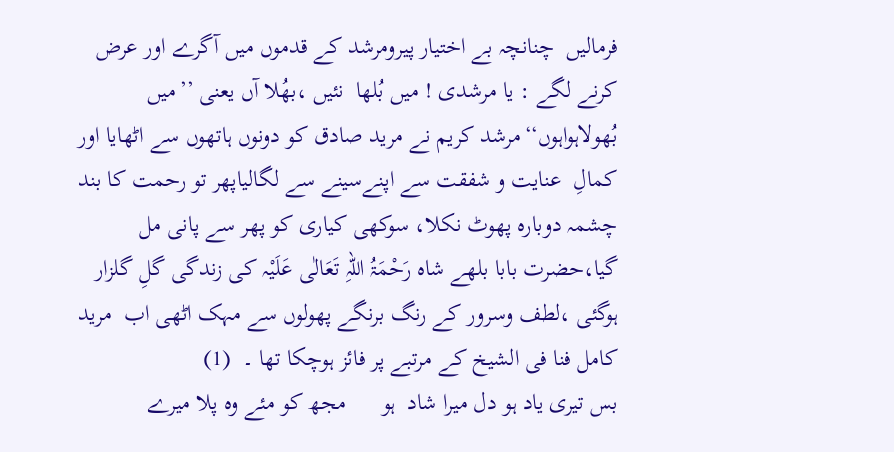فرمالیں  چنانچہ بے اختیار پیرومرشد کے قدموں میں آگرے اور عرض کرنے لگے : یا مرشدی ! میں بُلھا  نئیں ،بھُلا آں یعنی ’’میں بُھولاہواہوں‘‘مرشد کریم نے مرید صادق کو دونوں ہاتھوں سے اٹھایا اور کمالِ  عنایت و شفقت سے اپنےسینے سے لگالیاپھر تو رحمت کا بند چشمہ دوبارہ پھوٹ نکلا، سوکھی کیاری کو پھر سے پانی مل گیا،حضرت بابا بلھے شاہ رَحْمَۃُ اللہِ تَعَالٰی عَلَیْہ کی زندگی گلِ گلزار ہوگئی ،لطف وسرور کے رنگ برنگے پھولوں سے مہک اٹھی اب  مرید کامل فنا فی الشیخ کے مرتبے پر فائز ہوچکا تھا ۔  (1)
بس تیری یاد ہو دل میرا شاد  ہو      مجھ کو مئے وہ پلا میرے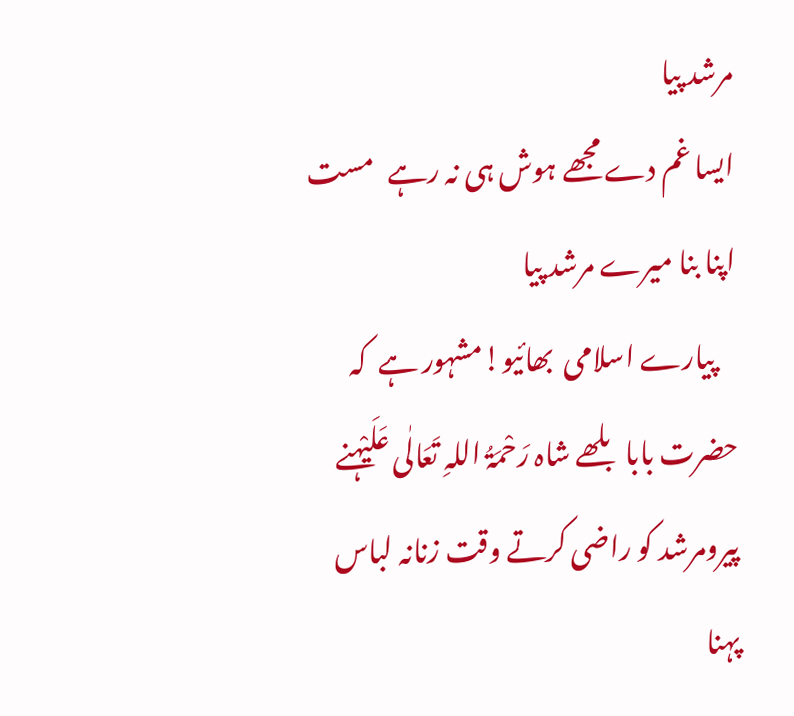مرشد پیا
ایسا غم دے مجھے ہوش ہی نہ رہے   مست اپنا بنا میرے مرشد پیا
    پیارے اسلامی  بھائیو!مشہور ہے  کہ حضرت بابا بلھے شاہ رَحْمَۃُ اللہِ تَعَالٰی عَلَیْہنے پیرومرشد کو راضی کرتے وقت زنانہ لباس پہنا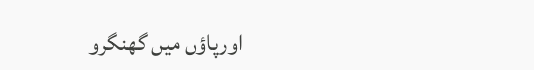اورپاؤں میں گھنگرو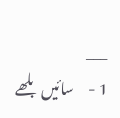___
1 -     سائیں بلھے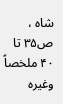شاہ ،  ص۳۵ تا ۴۰ ملخصاً وغیرہ